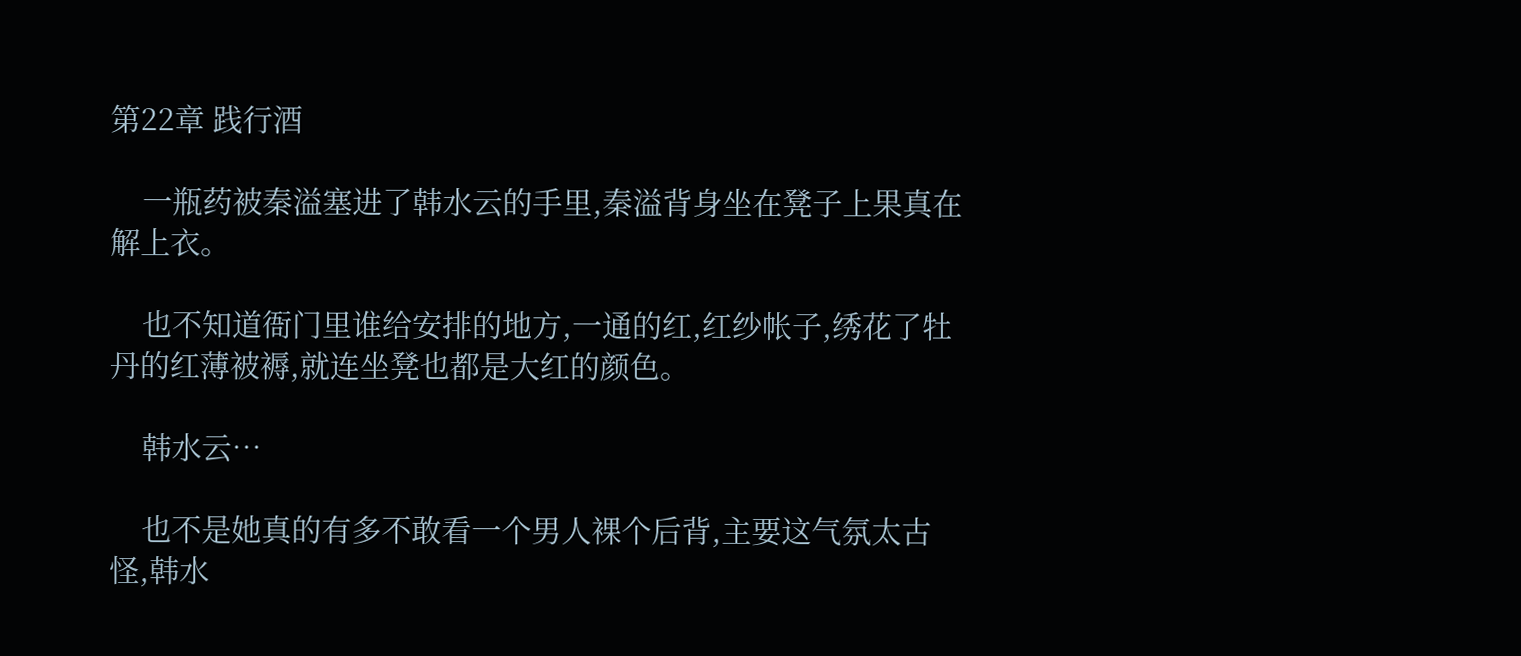第22章 践行酒

    一瓶药被秦溢塞进了韩水云的手里,秦溢背身坐在凳子上果真在解上衣。

    也不知道衙门里谁给安排的地方,一通的红,红纱帐子,绣花了牡丹的红薄被褥,就连坐凳也都是大红的颜色。

    韩水云…

    也不是她真的有多不敢看一个男人裸个后背,主要这气氛太古怪,韩水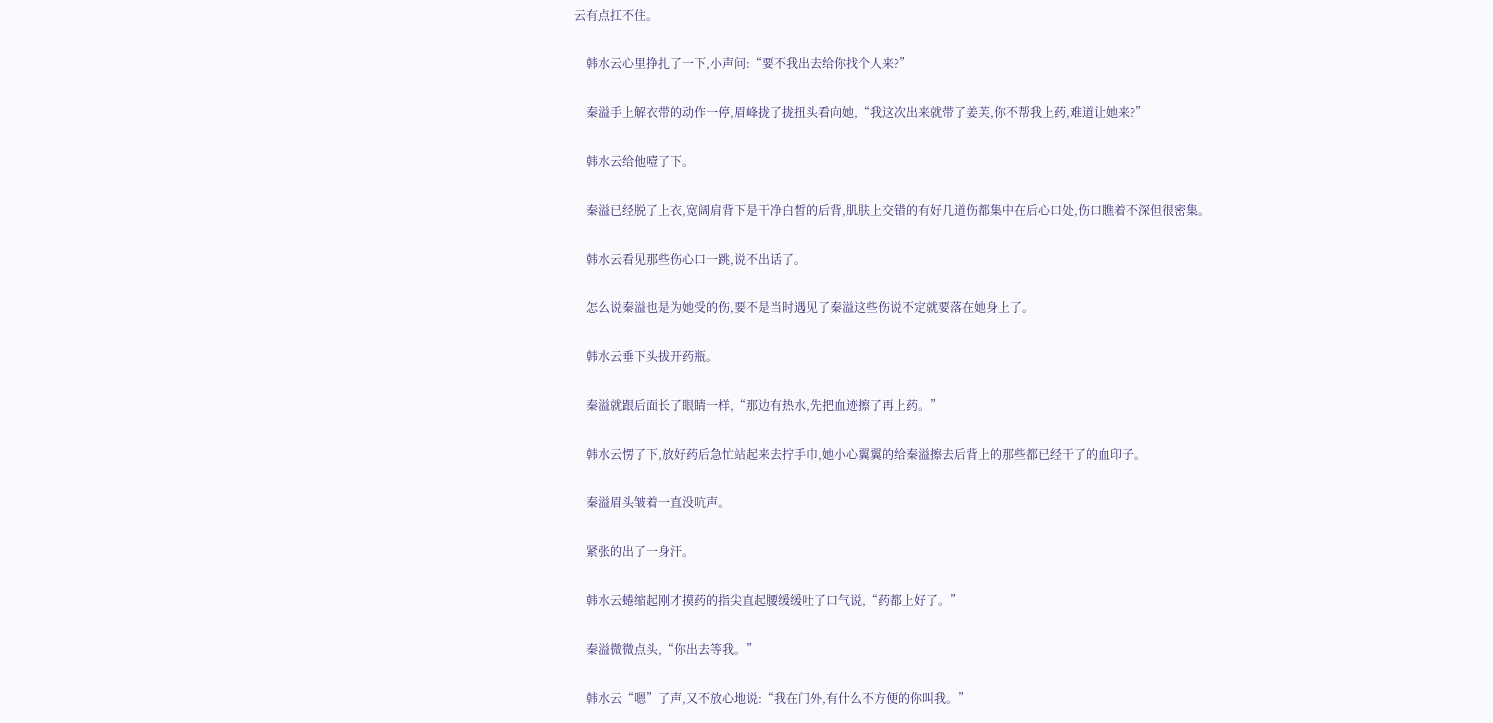云有点扛不住。

    韩水云心里挣扎了一下,小声问:“要不我出去给你找个人来?”

    秦溢手上解衣带的动作一停,眉峰拢了拢扭头看向她,“我这次出来就带了姜芙,你不帮我上药,难道让她来?”

    韩水云给他噎了下。

    秦溢已经脱了上衣,宽阔肩背下是干净白皙的后背,肌肤上交错的有好几道伤都集中在后心口处,伤口瞧着不深但很密集。

    韩水云看见那些伤心口一跳,说不出话了。

    怎么说秦溢也是为她受的伤,要不是当时遇见了秦溢这些伤说不定就要落在她身上了。

    韩水云垂下头拔开药瓶。

    秦溢就跟后面长了眼睛一样,“那边有热水,先把血迹擦了再上药。”

    韩水云愣了下,放好药后急忙站起来去拧手巾,她小心翼翼的给秦溢擦去后背上的那些都已经干了的血印子。

    秦溢眉头皱着一直没吭声。

    紧张的出了一身汗。

    韩水云蜷缩起刚才摸药的指尖直起腰缓缓吐了口气说,“药都上好了。”

    秦溢微微点头,“你出去等我。”

    韩水云“嗯”了声,又不放心地说:“我在门外,有什么不方便的你叫我。”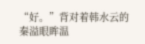“好。”背对着韩水云的秦溢眼眸温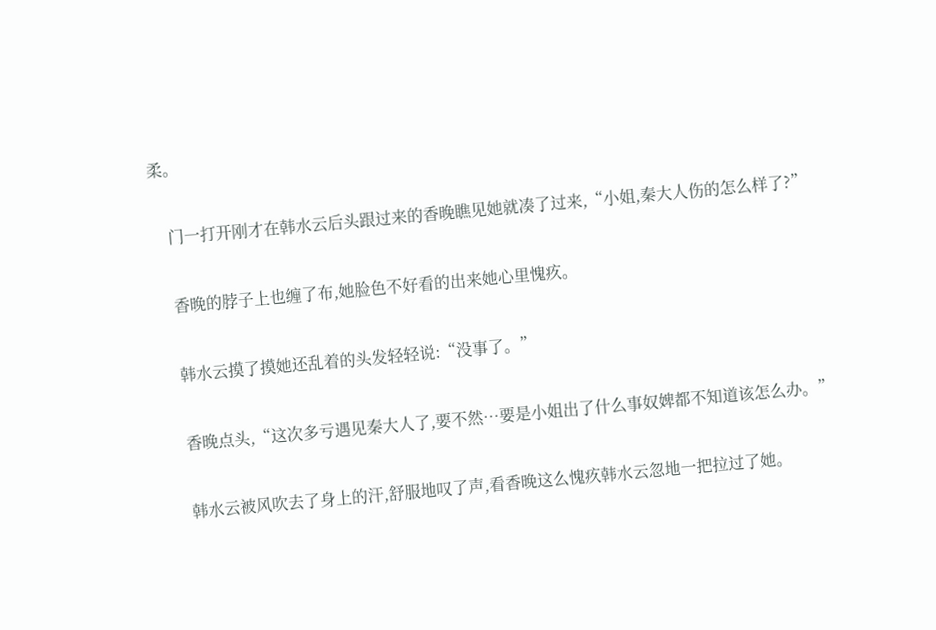柔。

    门一打开刚才在韩水云后头跟过来的香晚瞧见她就凑了过来,“小姐,秦大人伤的怎么样了?”

    香晚的脖子上也缠了布,她脸色不好看的出来她心里愧疚。

    韩水云摸了摸她还乱着的头发轻轻说:“没事了。”

    香晚点头,“这次多亏遇见秦大人了,要不然…要是小姐出了什么事奴婢都不知道该怎么办。”

    韩水云被风吹去了身上的汗,舒服地叹了声,看香晚这么愧疚韩水云忽地一把拉过了她。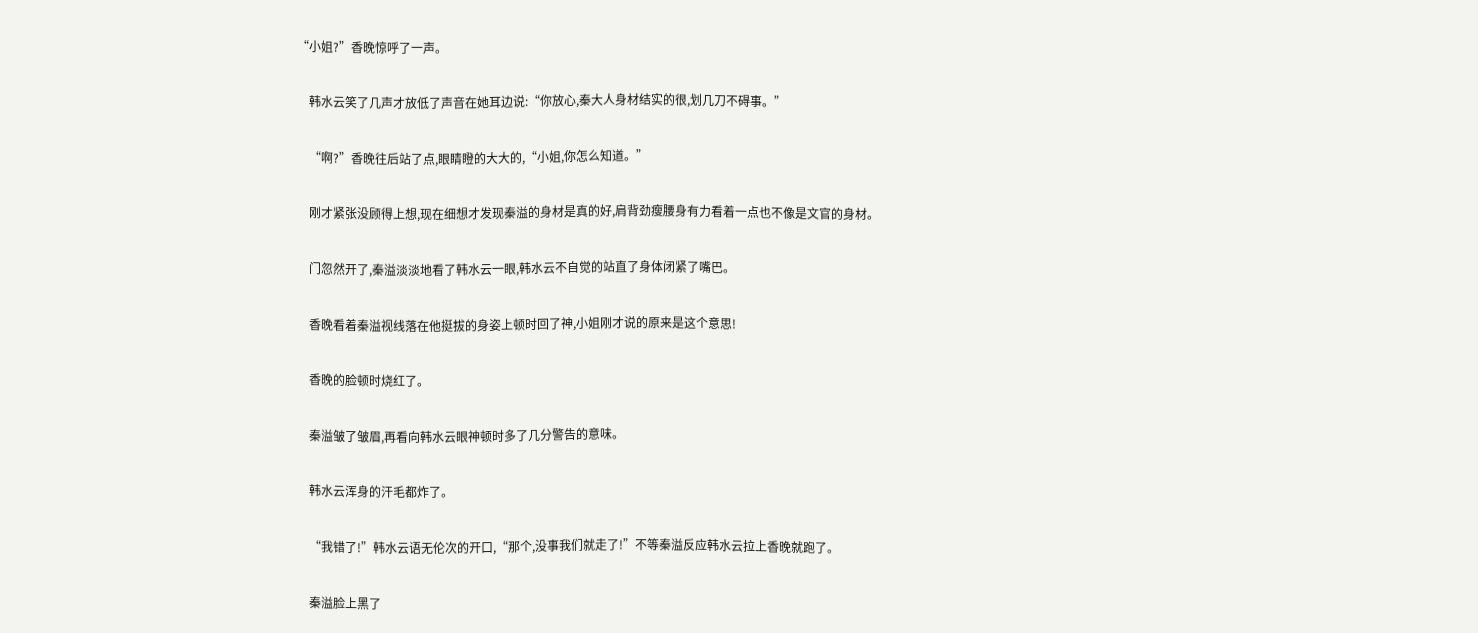“小姐?”香晚惊呼了一声。

    韩水云笑了几声才放低了声音在她耳边说:“你放心,秦大人身材结实的很,划几刀不碍事。”

    “啊?”香晚往后站了点,眼睛瞪的大大的,“小姐,你怎么知道。”

    刚才紧张没顾得上想,现在细想才发现秦溢的身材是真的好,肩背劲瘦腰身有力看着一点也不像是文官的身材。

    门忽然开了,秦溢淡淡地看了韩水云一眼,韩水云不自觉的站直了身体闭紧了嘴巴。

    香晚看着秦溢视线落在他挺拔的身姿上顿时回了神,小姐刚才说的原来是这个意思!

    香晚的脸顿时烧红了。

    秦溢皱了皱眉,再看向韩水云眼神顿时多了几分警告的意味。

    韩水云浑身的汗毛都炸了。

    “我错了!”韩水云语无伦次的开口,“那个,没事我们就走了!”不等秦溢反应韩水云拉上香晚就跑了。

    秦溢脸上黑了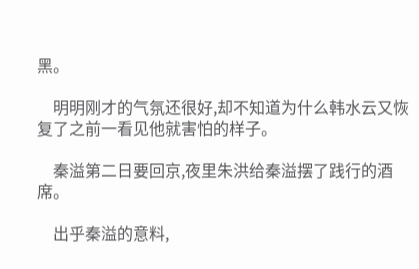黑。

    明明刚才的气氛还很好,却不知道为什么韩水云又恢复了之前一看见他就害怕的样子。

    秦溢第二日要回京,夜里朱洪给秦溢摆了践行的酒席。

    出乎秦溢的意料,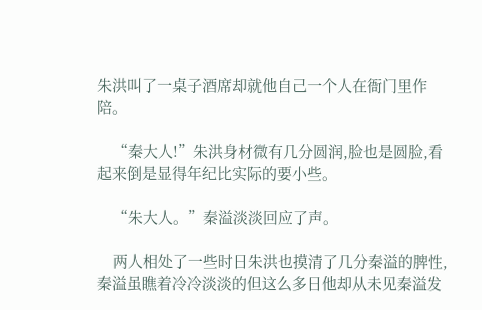朱洪叫了一桌子酒席却就他自己一个人在衙门里作陪。

    “秦大人!”朱洪身材微有几分圆润,脸也是圆脸,看起来倒是显得年纪比实际的要小些。

    “朱大人。”秦溢淡淡回应了声。

    两人相处了一些时日朱洪也摸清了几分秦溢的脾性,秦溢虽瞧着冷冷淡淡的但这么多日他却从未见秦溢发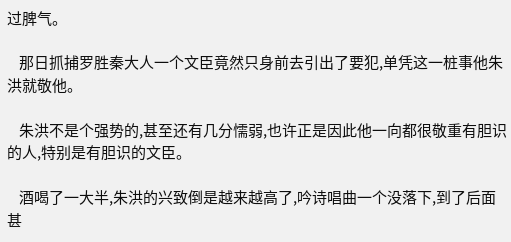过脾气。

    那日抓捕罗胜秦大人一个文臣竟然只身前去引出了要犯,单凭这一桩事他朱洪就敬他。

    朱洪不是个强势的,甚至还有几分懦弱,也许正是因此他一向都很敬重有胆识的人,特别是有胆识的文臣。

    酒喝了一大半,朱洪的兴致倒是越来越高了,吟诗唱曲一个没落下,到了后面甚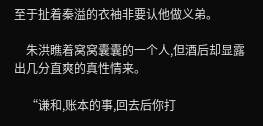至于扯着秦溢的衣袖非要认他做义弟。

    朱洪瞧着窝窝囊囊的一个人,但酒后却显露出几分直爽的真性情来。

    “谦和,账本的事,回去后你打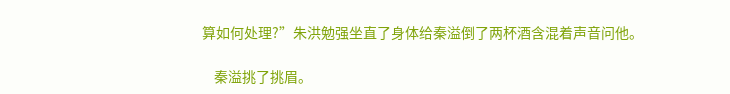算如何处理?”朱洪勉强坐直了身体给秦溢倒了两杯酒含混着声音问他。

    秦溢挑了挑眉。